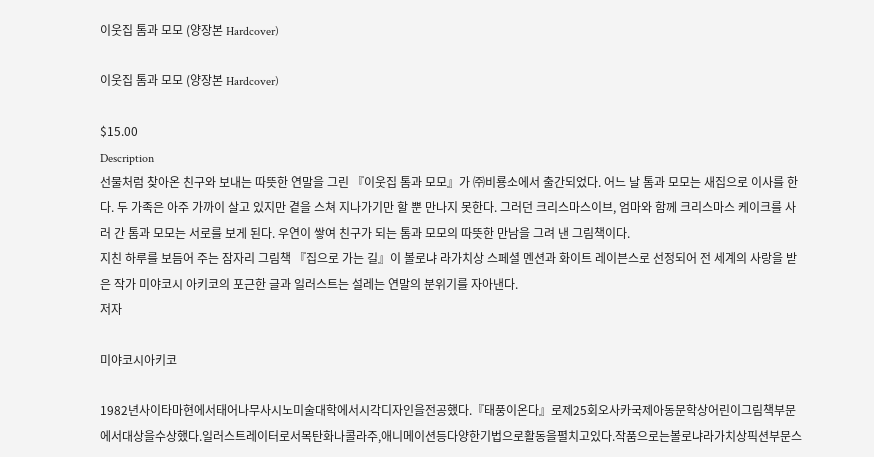이웃집 톰과 모모 (양장본 Hardcover)

이웃집 톰과 모모 (양장본 Hardcover)

$15.00
Description
선물처럼 찾아온 친구와 보내는 따뜻한 연말을 그린 『이웃집 톰과 모모』가 ㈜비룡소에서 출간되었다. 어느 날 톰과 모모는 새집으로 이사를 한다. 두 가족은 아주 가까이 살고 있지만 곁을 스쳐 지나가기만 할 뿐 만나지 못한다. 그러던 크리스마스이브, 엄마와 함께 크리스마스 케이크를 사러 간 톰과 모모는 서로를 보게 된다. 우연이 쌓여 친구가 되는 톰과 모모의 따뜻한 만남을 그려 낸 그림책이다.
지친 하루를 보듬어 주는 잠자리 그림책 『집으로 가는 길』이 볼로냐 라가치상 스페셜 멘션과 화이트 레이븐스로 선정되어 전 세계의 사랑을 받은 작가 미야코시 아키코의 포근한 글과 일러스트는 설레는 연말의 분위기를 자아낸다.
저자

미야코시아키코

1982년사이타마현에서태어나무사시노미술대학에서시각디자인을전공했다.『태풍이온다』로제25회오사카국제아동문학상어린이그림책부문에서대상을수상했다.일러스트레이터로서목탄화나콜라주,애니메이션등다양한기법으로활동을펼치고있다.작품으로는볼로냐라가치상픽션부문스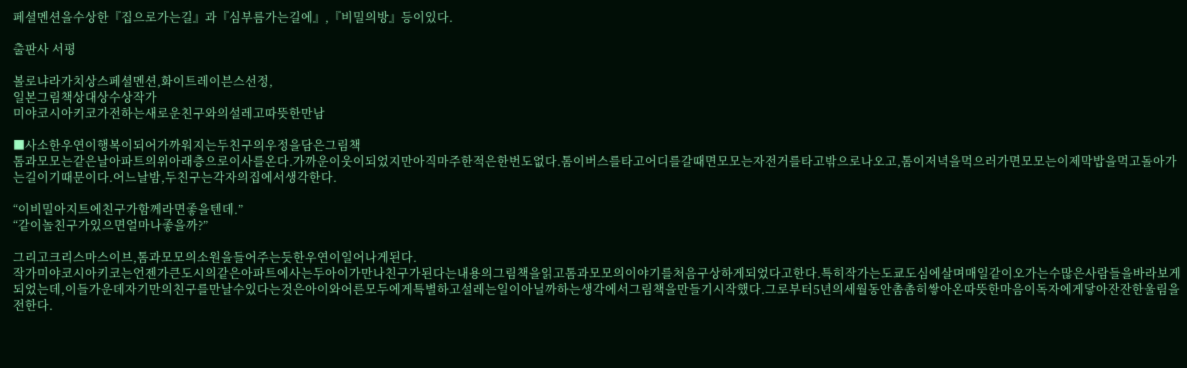페셜멘션을수상한『집으로가는길』과『심부름가는길에』,『비밀의방』등이있다.

출판사 서평

볼로냐라가치상스페셜멘션,화이트레이븐스선정,
일본그림책상대상수상작가
미야코시아키코가전하는새로운친구와의설레고따뜻한만남

■사소한우연이행복이되어가까워지는두친구의우정을담은그림책
톰과모모는같은날아파트의위아래층으로이사를온다.가까운이웃이되었지만아직마주한적은한번도없다.톰이버스를타고어디를갈때면모모는자전거를타고밖으로나오고,톰이저녁을먹으러가면모모는이제막밥을먹고돌아가는길이기때문이다.어느날밤,두친구는각자의집에서생각한다.

“이비밀아지트에친구가함께라면좋을텐데.”
“같이놀친구가있으면얼마나좋을까?”

그리고크리스마스이브,톰과모모의소원을들어주는듯한우연이일어나게된다.
작가미야코시아키코는언젠가큰도시의같은아파트에사는두아이가만나친구가된다는내용의그림책을읽고톰과모모의이야기를처음구상하게되었다고한다.특히작가는도쿄도심에살며매일같이오가는수많은사람들을바라보게되었는데,이들가운데자기만의친구를만날수있다는것은아이와어른모두에게특별하고설레는일이아닐까하는생각에서그림책을만들기시작했다.그로부터5년의세월동안촘촘히쌓아온따뜻한마음이독자에게닿아잔잔한울림을전한다.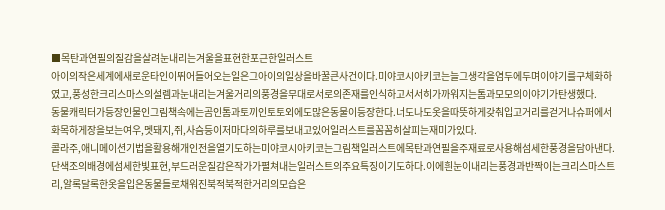■목탄과연필의질감을살려눈내리는겨울을표현한포근한일러스트
아이의작은세계에새로운타인이뛰어들어오는일은그아이의일상을바꿀큰사건이다.미야코시아키코는늘그생각을염두에두며이야기를구체화하였고,풍성한크리스마스의설렘과눈내리는겨울거리의풍경을무대로서로의존재를인식하고서서히가까워지는톰과모모의이야기가탄생했다.
동물캐릭터가등장인물인그림책속에는곰인톰과토끼인토토외에도많은동물이등장한다.너도나도옷을따뜻하게갖춰입고거리를걷거나슈퍼에서화목하게장을보는여우,멧돼지,쥐,사슴등이저마다의하루를보내고있어일러스트를꼼꼼히살피는재미가있다.
콜라주,애니메이션기법을활용해개인전을열기도하는미야코시아키코는그림책일러스트에목탄과연필을주재료로사용해섬세한풍경을담아낸다.단색조의배경에섬세한빛표현,부드러운질감은작가가펼쳐내는일러스트의주요특징이기도하다.이에흰눈이내리는풍경과반짝이는크리스마스트리,알록달록한옷을입은동물들로채워진북적북적한거리의모습은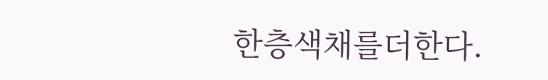한층색채를더한다.